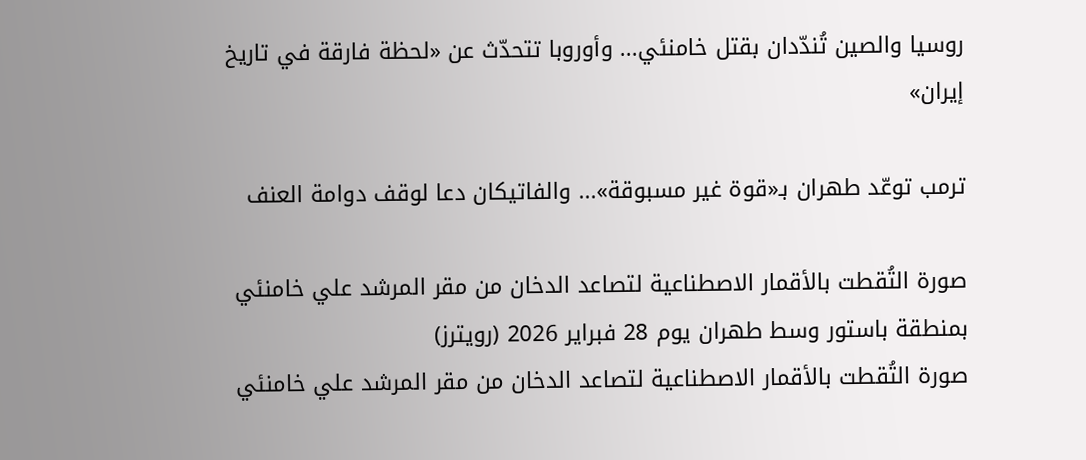روسيا والصين تُندّدان بقتل خامنئي... وأوروبا تتحدّث عن «لحظة فارقة في تاريخ إيران»

ترمب توعّد طهران بـ«قوة غير مسبوقة»... والفاتيكان دعا لوقف دوامة العنف

صورة التُقطت بالأقمار الاصطناعية لتصاعد الدخان من مقر المرشد علي خامنئي بمنطقة باستور وسط طهران يوم 28 فبراير 2026 (رويترز)
صورة التُقطت بالأقمار الاصطناعية لتصاعد الدخان من مقر المرشد علي خامنئي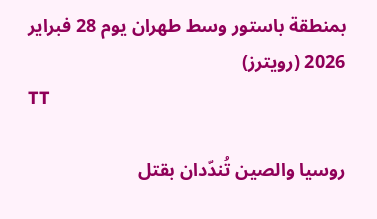بمنطقة باستور وسط طهران يوم 28 فبراير 2026 (رويترز)
TT

روسيا والصين تُندّدان بقتل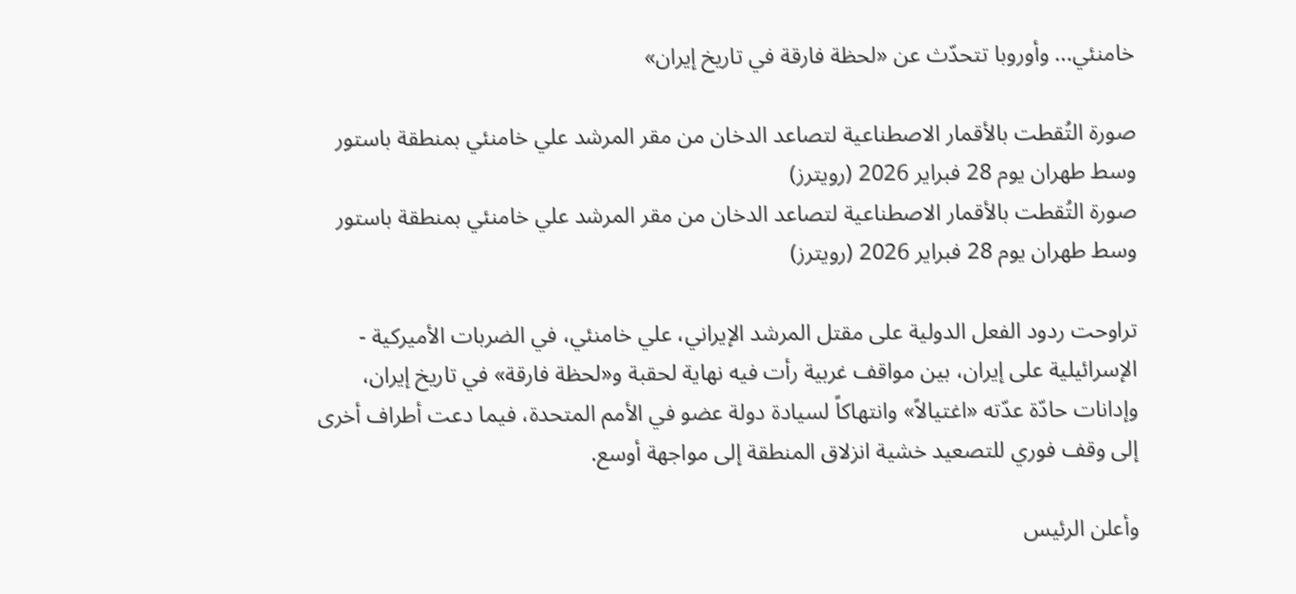خامنئي... وأوروبا تتحدّث عن «لحظة فارقة في تاريخ إيران»

صورة التُقطت بالأقمار الاصطناعية لتصاعد الدخان من مقر المرشد علي خامنئي بمنطقة باستور وسط طهران يوم 28 فبراير 2026 (رويترز)
صورة التُقطت بالأقمار الاصطناعية لتصاعد الدخان من مقر المرشد علي خامنئي بمنطقة باستور وسط طهران يوم 28 فبراير 2026 (رويترز)

تراوحت ردود الفعل الدولية على مقتل المرشد الإيراني، علي خامنئي، في الضربات الأميركية - الإسرائيلية على إيران، بين مواقف غربية رأت فيه نهاية لحقبة و«لحظة فارقة» في تاريخ إيران، وإدانات حادّة عدّته «اغتيالاً» وانتهاكاً لسيادة دولة عضو في الأمم المتحدة، فيما دعت أطراف أخرى إلى وقف فوري للتصعيد خشية انزلاق المنطقة إلى مواجهة أوسع.

وأعلن الرئيس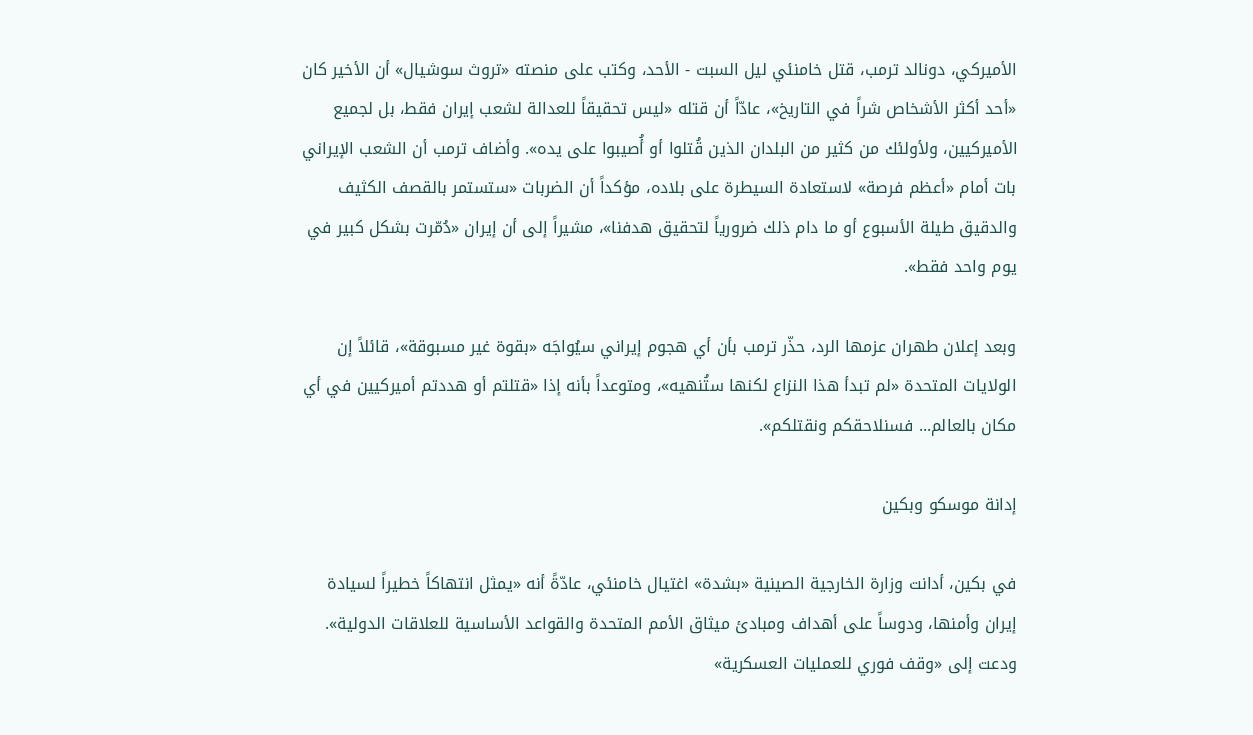الأميركي، دونالد ترمب، قتل خامنئي ليل السبت - الأحد، وكتب على منصته «تروث سوشيال» أن الأخير كان «أحد أكثر الأشخاص شراً في التاريخ»، عادّاً أن قتله «ليس تحقيقاً للعدالة لشعب إيران فقط، بل لجميع الأميركيين، ولأولئك من كثير من البلدان الذين قُتلوا أو أُصيبوا على يده». وأضاف ترمب أن الشعب الإيراني بات أمام «أعظم فرصة» لاستعادة السيطرة على بلاده، مؤكداً أن الضربات «ستستمر بالقصف الكثيف والدقيق طيلة الأسبوع أو ما دام ذلك ضرورياً لتحقيق هدفنا»، مشيراً إلى أن إيران «دُمّرت بشكل كبير في يوم واحد فقط».

وبعد إعلان طهران عزمها الرد، حذّر ترمب بأن أي هجوم إيراني سيُواجَه «بقوة غير مسبوقة»، قائلاً إن الولايات المتحدة «لم تبدأ هذا النزاع لكنها ستُنهيه»، ومتوعداً بأنه إذا «قتلتم أو هددتم أميركيين في أي مكان بالعالم... فسنلاحقكم ونقتلكم».

إدانة موسكو وبكين

في بكين، أدانت وزارة الخارجية الصينية «بشدة» اغتيال خامنئي، عادّةً أنه «يمثل انتهاكاً خطيراً لسيادة إيران وأمنها، ودوساً على أهداف ومبادئ ميثاق الأمم المتحدة والقواعد الأساسية للعلاقات الدولية». ودعت إلى «وقف فوري للعمليات العسكرية»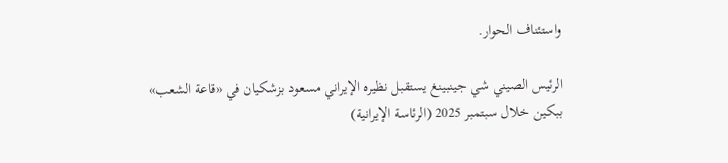واستئناف الحوار.

الرئيس الصيني شي جينبينغ يستقبل نظيره الإيراني مسعود بزشكيان في «قاعة الشعب» ببكين خلال سبتمبر 2025 (الرئاسة الإيرانية)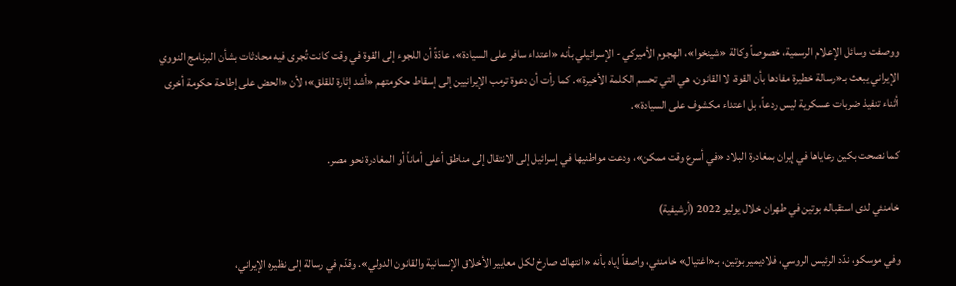ووصفت وسائل الإعلام الرسمية، خصوصاً وكالة «شينخوا»، الهجوم الأميركي - الإسرائيلي بأنه «اعتداء سافر على السيادة»، عادّةً أن اللجوء إلى القوة في وقت كانت تُجرى فيه محادثات بشأن البرنامج النووي الإيراني يبعث بـ«رسالة خطيرة مفادها بأن القوة، لا القانون، هي التي تحسم الكلمة الأخيرة». كما رأت أن دعوة ترمب الإيرانيين إلى إسقاط حكومتهم «أشد إثارة للقلق»؛ لأن «الحض على إطاحة حكومة أخرى أثناء تنفيذ ضربات عسكرية ليس ردعاً، بل اعتداء مكشوف على السيادة».

كما نصحت بكين رعاياها في إيران بمغادرة البلاد «في أسرع وقت ممكن»، ودعت مواطنيها في إسرائيل إلى الانتقال إلى مناطق أعلى أماناً أو المغادرة نحو مصر.

خامنئي لدى استقباله بوتين في طهران خلال يوليو 2022 (أرشيفية)

وفي موسكو، ندّد الرئيس الروسي، فلاديمير بوتين، بـ«اغتيال» خامنئي، واصفاً إياه بأنه «انتهاك صارخ لكل معايير الأخلاق الإنسانية والقانون الدولي». وقدّم في رسالة إلى نظيره الإيراني،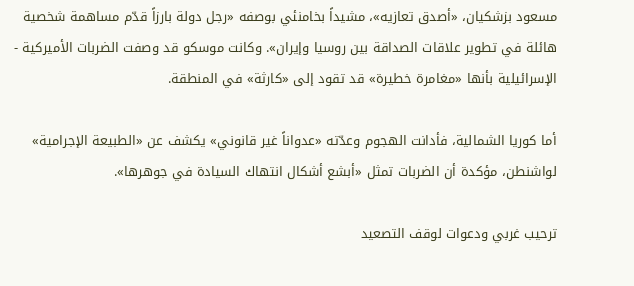مسعود بزشكيان، «أصدق تعازيه»، مشيداً بخامنئي بوصفه «رجل دولة بارزاً قدّم مساهمة شخصية هائلة في تطوير علاقات الصداقة بين روسيا وإيران». وكانت موسكو قد وصفت الضربات الأميركية - الإسرائيلية بأنها «مغامرة خطيرة» قد تقود إلى «كارثة» في المنطقة.

أما كوريا الشمالية، فأدانت الهجوم وعدّته «عدواناً غير قانوني» يكشف عن «الطبيعة الإجرامية» لواشنطن، مؤكدة أن الضربات تمثل «أبشع أشكال انتهاك السيادة في جوهرها».

ترحيب غربي ودعوات لوقف التصعيد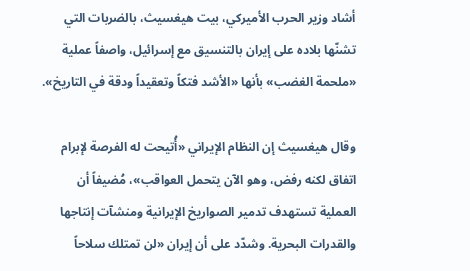أشاد وزير الحرب الأميركي، بيت هيغسيث، بالضربات التي تشنّها بلاده على إيران بالتنسيق مع إسرائيل، واصفاً عملية «ملحمة الغضب» بأنها «الأشد فتكاً وتعقيداً ودقة في التاريخ».

وقال هيغسيث إن النظام الإيراني «أُتيحت له الفرصة لإبرام اتفاق لكنه رفض، وهو الآن يتحمل العواقب»، مُضيفاً أن العملية تستهدف تدمير الصواريخ الإيرانية ومنشآت إنتاجها والقدرات البحرية. وشدّد على أن إيران «لن تمتلك سلاحاً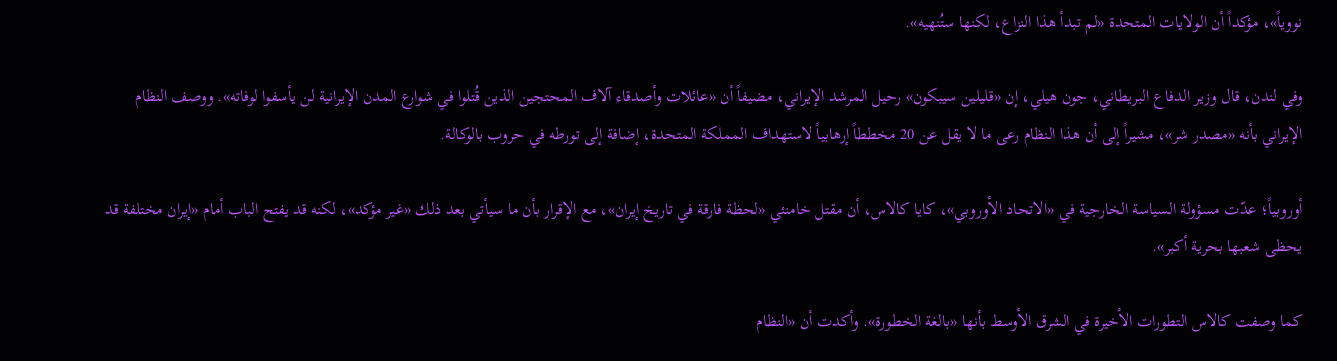نووياً»، مؤكداً أن الولايات المتحدة «لم تبدأ هذا النزاع، لكنها ستُنهيه».

وفي لندن، قال وزير الدفاع البريطاني، جون هيلي، إن «قليلين سيبكون» رحيل المرشد الإيراني، مضيفاً أن «عائلات وأصدقاء آلاف المحتجين الذين قُتلوا في شوارع المدن الإيرانية لن يأسفوا لوفاته». ووصف النظام الإيراني بأنه «مصدر شر»، مشيراً إلى أن هذا النظام رعى ما لا يقل عن 20 مخططاً إرهابياً لاستهداف المملكة المتحدة، إضافة إلى تورطه في حروب بالوكالة.

أوروبياً؛ عدّت مسؤولة السياسة الخارجية في «الاتحاد الأوروبي»، كايا كالاس، أن مقتل خامنئي «لحظة فارقة في تاريخ إيران»، مع الإقرار بأن ما سيأتي بعد ذلك «غير مؤكد»، لكنه قد يفتح الباب أمام «إيران مختلفة قد يحظى شعبها بحرية أكبر».

كما وصفت كالاس التطورات الأخيرة في الشرق الأوسط بأنها «بالغة الخطورة». وأكدت أن «النظام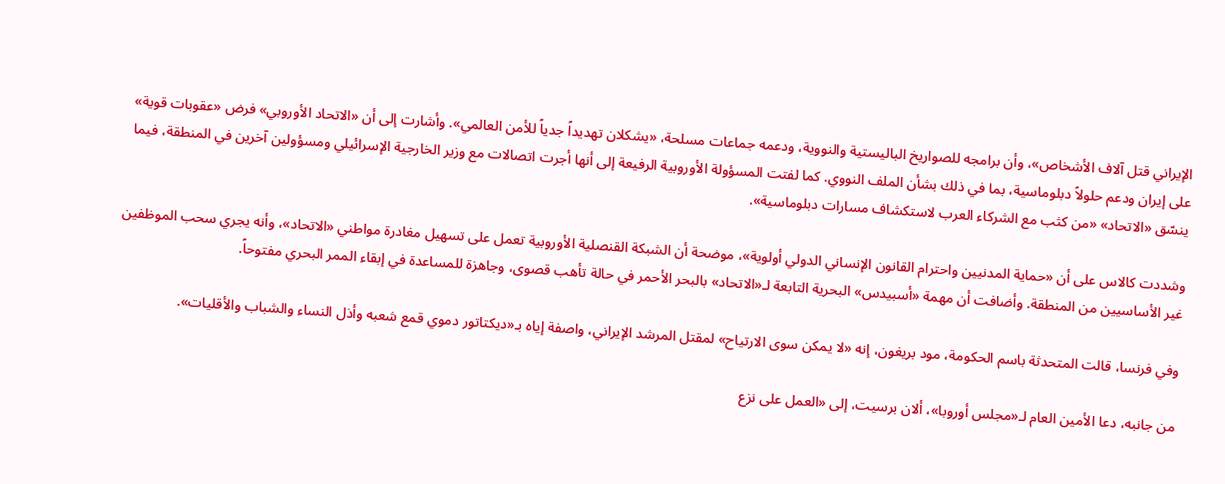الإيراني قتل آلاف الأشخاص»، وأن برامجه للصواريخ الباليستية والنووية، ودعمه جماعات مسلحة، «يشكلان تهديداً جدياً للأمن العالمي». وأشارت إلى أن «الاتحاد الأوروبي» فرض «عقوبات قوية» على إيران ودعم حلولاً دبلوماسية، بما في ذلك بشأن الملف النووي. كما لفتت المسؤولة الأوروبية الرفيعة إلى أنها أجرت اتصالات مع وزير الخارجية الإسرائيلي ومسؤولين آخرين في المنطقة، فيما ينسّق «الاتحاد» «من كثب مع الشركاء العرب لاستكشاف مسارات دبلوماسية».

وشددت كالاس على أن «حماية المدنيين واحترام القانون الإنساني الدولي أولوية»، موضحة أن الشبكة القنصلية الأوروبية تعمل على تسهيل مغادرة مواطني «الاتحاد»، وأنه يجري سحب الموظفين غير الأساسيين من المنطقة. وأضافت أن مهمة «أسبيدس» البحرية التابعة لـ«الاتحاد» بالبحر الأحمر في حالة تأهب قصوى، وجاهزة للمساعدة في إبقاء الممر البحري مفتوحاً.

وفي فرنسا، قالت المتحدثة باسم الحكومة، مود بريغون، إنه «لا يمكن سوى الارتياح» لمقتل المرشد الإيراني، واصفة إياه بـ«ديكتاتور دموي قمع شعبه وأذل النساء والشباب والأقليات».

من جانبه، دعا الأمين العام لـ«مجلس أوروبا»، ألان برسيت، إلى «العمل على نزع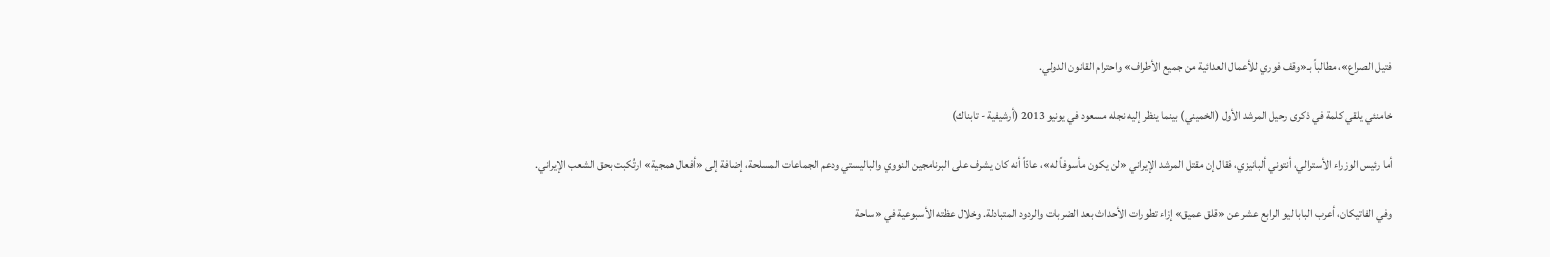فتيل الصراع»، مطالباً بـ«وقف فوري للأعمال العدائية من جميع الأطراف» واحترام القانون الدولي.

خامنئي يلقي كلمة في ذكرى رحيل المرشد الأول (الخميني) بينما ينظر إليه نجله مسعود في يونيو 2013 (أرشيفية - تابناك)

أما رئيس الوزراء الأسترالي، أنتوني ألبانيزي، فقال إن مقتل المرشد الإيراني «لن يكون مأسوفاً له»، عادّاً أنه كان يشرف على البرنامجين النووي والباليستي ودعم الجماعات المسلحة، إضافة إلى «أفعال همجية» ارتُكبت بحق الشعب الإيراني.

وفي الفاتيكان، أعرب البابا ليو الرابع عشر عن «قلق عميق» إزاء تطورات الأحداث بعد الضربات والردود المتبادلة. وخلال عظته الأسبوعية في «ساحة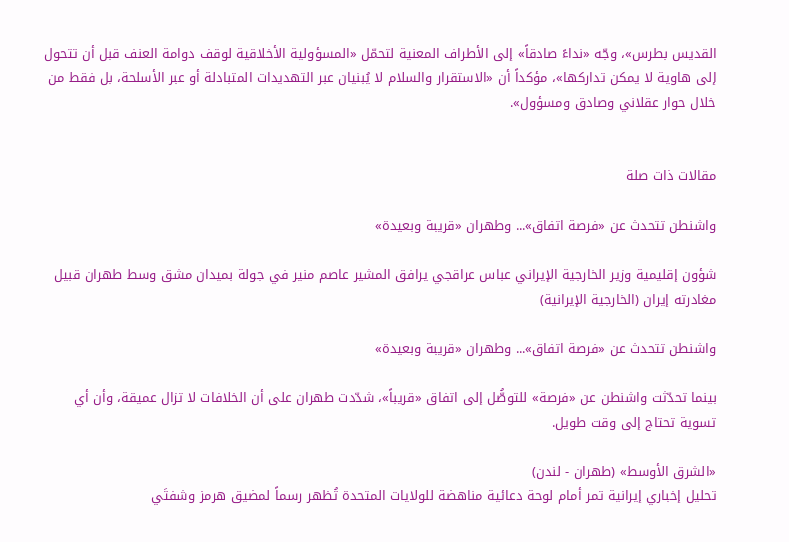القديس بطرس»، وجّه «نداءً صادقاً» إلى الأطراف المعنية لتحمّل «المسؤولية الأخلاقية لوقف دوامة العنف قبل أن تتحول إلى هاوية لا يمكن تداركها»، مؤكداً أن «الاستقرار والسلام لا يُبنيان عبر التهديدات المتبادلة أو عبر الأسلحة، بل فقط من خلال حوار عقلاني وصادق ومسؤول».


مقالات ذات صلة

واشنطن تتحدث عن «فرصة اتفاق»... وطهران «قريبة وبعيدة»

شؤون إقليمية وزير الخارجية الإيراني عباس عراقجي يرافق المشير عاصم منير في جولة بميدان مشق وسط طهران قبيل مغادرته إيران (الخارجية الإيرانية)

واشنطن تتحدث عن «فرصة اتفاق»... وطهران «قريبة وبعيدة»

بينما تحدّثت واشنطن عن «فرصة» للتوصُّل إلى اتفاق «قريباً»، شدّدت طهران على أن الخلافات لا تزال عميقة، وأن أي تسوية تحتاج إلى وقت طويل.

«الشرق الأوسط» (طهران - لندن)
تحليل إخباري إيرانية تمر أمام لوحة دعائية مناهضة للولايات المتحدة تُظهر رسماً لمضيق هرمز وشفتَي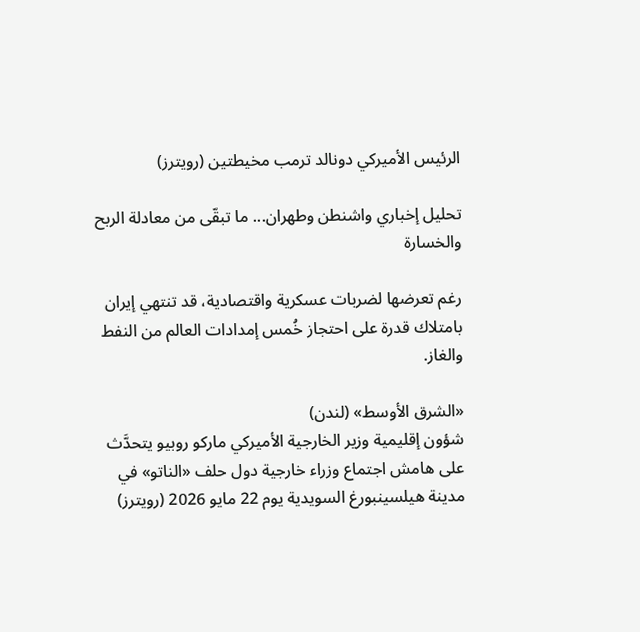الرئيس الأميركي دونالد ترمب مخيطتين (رويترز)

تحليل إخباري واشنطن وطهران... ما تبقّى من معادلة الربح والخسارة

رغم تعرضها لضربات عسكرية واقتصادية، قد تنتهي إيران بامتلاك قدرة على احتجاز خُمس إمدادات العالم من النفط والغاز.

«الشرق الأوسط» (لندن)
شؤون إقليمية وزير الخارجية الأميركي ماركو روبيو يتحدَّث على هامش اجتماع وزراء خارجية دول حلف «الناتو» في مدينة هيلسينبورغ السويدية يوم 22 مايو 2026 (رويترز)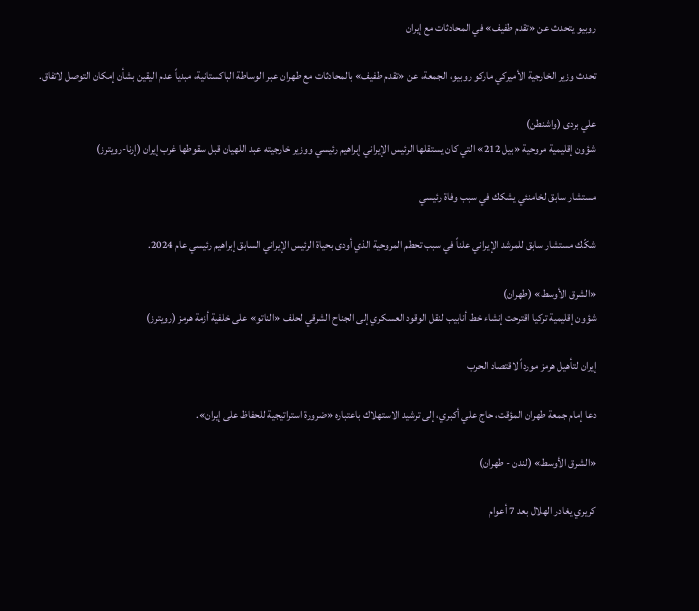روبيو يتحدث عن «تقدم طفيف» في المحادثات مع إيران

تحدث وزير الخارجية الأميركي ماركو روبيو، الجمعة، عن «تقدم طفيف» بالمحادثات مع طهران عبر الوساطة الباكستانية، مبدياً عدم اليقين بشأن إمكان التوصل لاتفاق.

علي بردى (واشنطن)
شؤون إقليمية مروحية «بيل 212» التي كان يستقلها الرئيس الإيراني إبراهيم رئيسي ووزير خارجيته عبد اللهيان قبل سقوطها غرب إيران (إرنا-رويترز)

مستشار سابق لخامنئي يشكك في سبب وفاة رئيسي

شكّك مستشار سابق للمرشد الإيراني علناً في سبب تحطم المروحية الذي أودى بحياة الرئيس الإيراني السابق إبراهيم رئيسي عام 2024.

«الشرق الأوسط» (طهران)
شؤون إقليمية تركيا اقترحت إنشاء خط أنابيب لنقل الوقود العسكري إلى الجناح الشرقي لحلف «الناتو» على خلفية أزمة هرمز (رويترز)

إيران لتأهيل هرمز مورداً لاقتصاد الحرب

دعا إمام جمعة طهران المؤقت، حاج علي أكبري، إلى ترشيد الاستهلاك باعتباره «ضرورة استراتيجية للحفاظ على إيران».

«الشرق الأوسط» (لندن - طهران)

كريري يغادر الهلال بعد 7 أعوام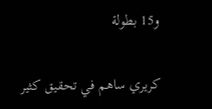و15 بطولة

كريري ساهم في تحقيق كثير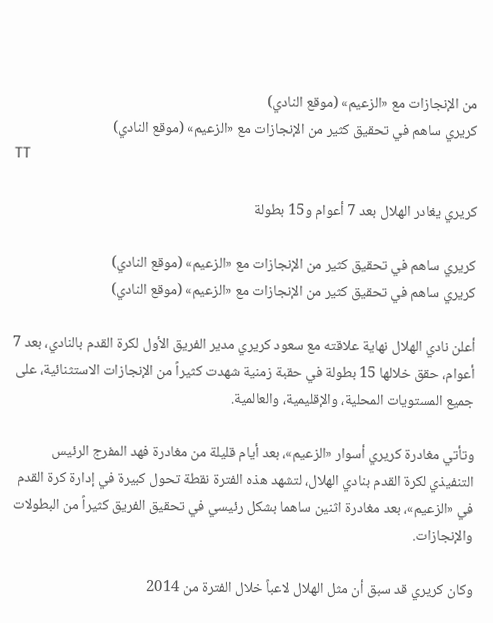من الإنجازات مع «الزعيم» (موقع النادي)
كريري ساهم في تحقيق كثير من الإنجازات مع «الزعيم» (موقع النادي)
TT

كريري يغادر الهلال بعد 7 أعوام و15 بطولة

كريري ساهم في تحقيق كثير من الإنجازات مع «الزعيم» (موقع النادي)
كريري ساهم في تحقيق كثير من الإنجازات مع «الزعيم» (موقع النادي)

أعلن نادي الهلال نهاية علاقته مع سعود كريري مدير الفريق الأول لكرة القدم بالنادي، بعد 7 أعوام، حقق خلالها 15 بطولة في حقبة زمنية شهدت كثيراً من الإنجازات الاستثنائية، على جميع المستويات المحلية، والإقليمية، والعالمية.

وتأتي مغادرة كريري أسوار «الزعيم»، بعد أيام قليلة من مغادرة فهد المفرج الرئيس التنفيذي لكرة القدم بنادي الهلال، لتشهد هذه الفترة نقطة تحول كبيرة في إدارة كرة القدم في «الزعيم»، بعد مغادرة اثنين ساهما بشكل رئيسي في تحقيق الفريق كثيراً من البطولات والإنجازات.

وكان كريري قد سبق أن مثل الهلال لاعباً خلال الفترة من 2014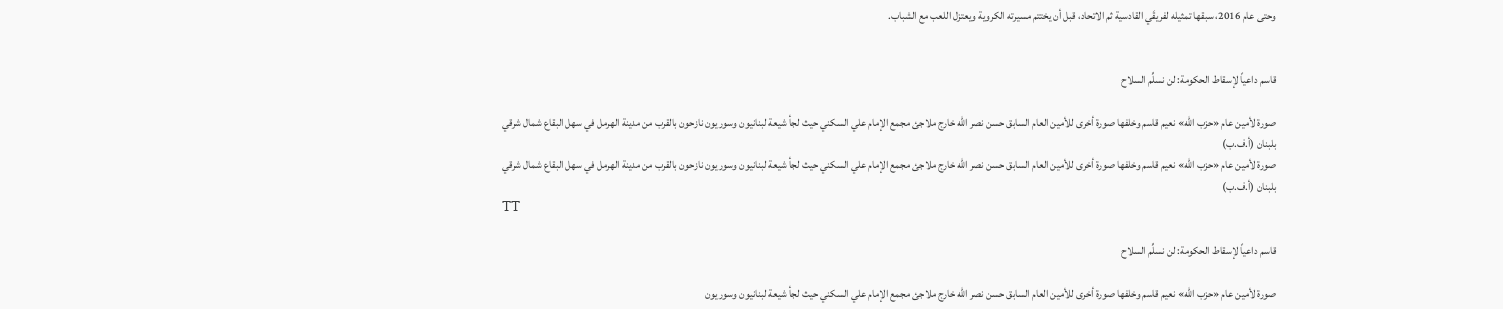وحتى عام 2016، سبقها تمثيله لفريقَي القادسية ثم الاتحاد، قبل أن يختتم مسيرته الكروية ويعتزل اللعب مع الشباب.


قاسم داعياً لإسقاط الحكومة: لن نسلِّم السلاح

صورة لأمين عام «حزب الله» نعيم قاسم وخلفها صورة أخرى للأمين العام السابق حسن نصر الله خارج ملاجئ مجمع الإمام علي السكني حيث لجأ شيعة لبنانيون وسوريون نازحون بالقرب من مدينة الهرمل في سهل البقاع شمال شرقي بلبنان (أ.ف.ب)
صورة لأمين عام «حزب الله» نعيم قاسم وخلفها صورة أخرى للأمين العام السابق حسن نصر الله خارج ملاجئ مجمع الإمام علي السكني حيث لجأ شيعة لبنانيون وسوريون نازحون بالقرب من مدينة الهرمل في سهل البقاع شمال شرقي بلبنان (أ.ف.ب)
TT

قاسم داعياً لإسقاط الحكومة: لن نسلِّم السلاح

صورة لأمين عام «حزب الله» نعيم قاسم وخلفها صورة أخرى للأمين العام السابق حسن نصر الله خارج ملاجئ مجمع الإمام علي السكني حيث لجأ شيعة لبنانيون وسوريون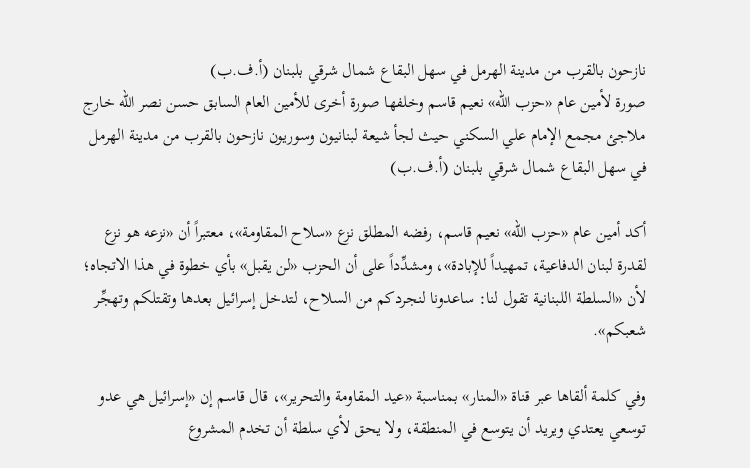نازحون بالقرب من مدينة الهرمل في سهل البقاع شمال شرقي بلبنان (أ.ف.ب)
صورة لأمين عام «حزب الله» نعيم قاسم وخلفها صورة أخرى للأمين العام السابق حسن نصر الله خارج ملاجئ مجمع الإمام علي السكني حيث لجأ شيعة لبنانيون وسوريون نازحون بالقرب من مدينة الهرمل في سهل البقاع شمال شرقي بلبنان (أ.ف.ب)

أكد أمين عام «حزب الله» نعيم قاسم، رفضه المطلق نزع «سلاح المقاومة»، معتبراً أن «نزعه هو نزع لقدرة لبنان الدفاعية، تمهيداً للإبادة»، ومشدِّداً على أن الحزب «لن يقبل» بأي خطوة في هذا الاتجاه؛ لأن «السلطة اللبنانية تقول لنا: ساعدونا لنجردكم من السلاح، لتدخل إسرائيل بعدها وتقتلكم وتهجِّر شعبكم».

وفي كلمة ألقاها عبر قناة «المنار» بمناسبة «عيد المقاومة والتحرير»، قال قاسم إن «إسرائيل هي عدو توسعي يعتدي ويريد أن يتوسع في المنطقة، ولا يحق لأي سلطة أن تخدم المشروع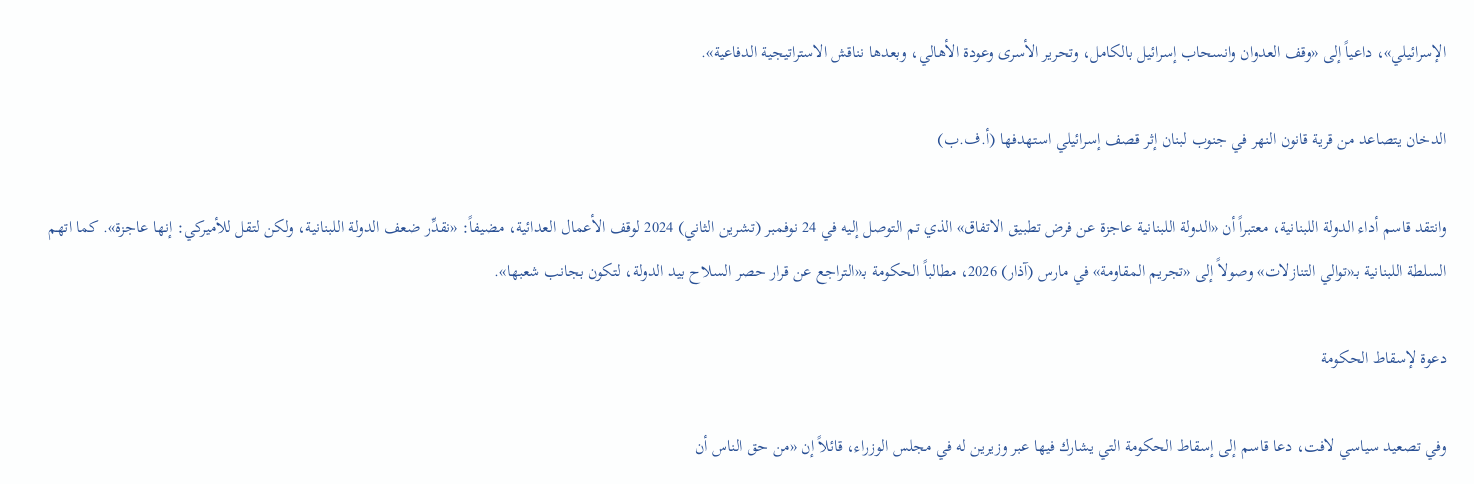الإسرائيلي»، داعياً إلى «وقف العدوان وانسحاب إسرائيل بالكامل، وتحرير الأسرى وعودة الأهالي، وبعدها نناقش الاستراتيجية الدفاعية».

الدخان يتصاعد من قرية قانون النهر في جنوب لبنان إثر قصف إسرائيلي استهدفها (أ.ف.ب)

وانتقد قاسم أداء الدولة اللبنانية، معتبراً أن «الدولة اللبنانية عاجزة عن فرض تطبيق الاتفاق» الذي تم التوصل إليه في 24 نوفمبر (تشرين الثاني) 2024 لوقف الأعمال العدائية، مضيفاً: «نقدِّر ضعف الدولة اللبنانية، ولكن لتقل للأميركي: إنها عاجزة». كما اتهم السلطة اللبنانية بـ«توالي التنازلات» وصولاً إلى «تجريم المقاومة» في مارس (آذار) 2026، مطالباً الحكومة بـ«التراجع عن قرار حصر السلاح بيد الدولة، لتكون بجانب شعبها».

دعوة لإسقاط الحكومة

وفي تصعيد سياسي لافت، دعا قاسم إلى إسقاط الحكومة التي يشارك فيها عبر وزيرين له في مجلس الوزراء، قائلاً إن «من حق الناس أن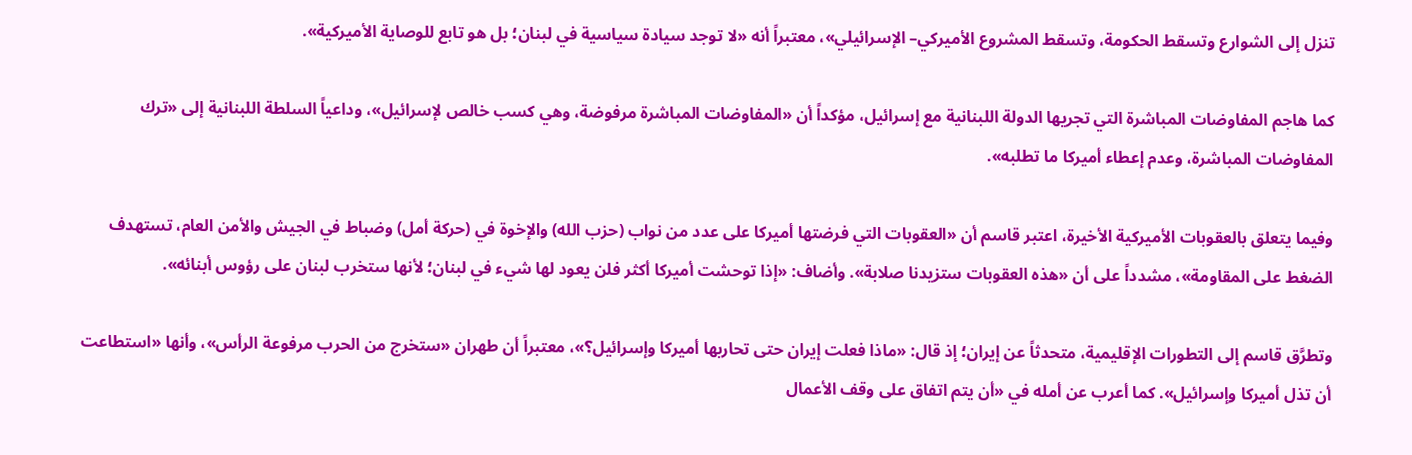تنزل إلى الشوارع وتسقط الحكومة، وتسقط المشروع الأميركي– الإسرائيلي»، معتبراً أنه «لا توجد سيادة سياسية في لبنان؛ بل هو تابع للوصاية الأميركية».

كما هاجم المفاوضات المباشرة التي تجريها الدولة اللبنانية مع إسرائيل، مؤكداً أن «المفاوضات المباشرة مرفوضة، وهي كسب خالص لإسرائيل»، وداعياً السلطة اللبنانية إلى «ترك المفاوضات المباشرة، وعدم إعطاء أميركا ما تطلبه».

وفيما يتعلق بالعقوبات الأميركية الأخيرة، اعتبر قاسم أن «العقوبات التي فرضتها أميركا على عدد من نواب (حزب الله) والإخوة في (حركة أمل) وضباط في الجيش والأمن العام، تستهدف الضغط على المقاومة»، مشدداً على أن «هذه العقوبات ستزيدنا صلابة». وأضاف: «إذا توحشت أميركا أكثر فلن يعود لها شيء في لبنان؛ لأنها ستخرب لبنان على رؤوس أبنائه».

وتطرَّق قاسم إلى التطورات الإقليمية، متحدثاً عن إيران؛ إذ قال: «ماذا فعلت إيران حتى تحاربها أميركا وإسرائيل؟»، معتبراً أن طهران «ستخرج من الحرب مرفوعة الرأس»، وأنها «استطاعت أن تذل أميركا وإسرائيل». كما أعرب عن أمله في «أن يتم اتفاق على وقف الأعمال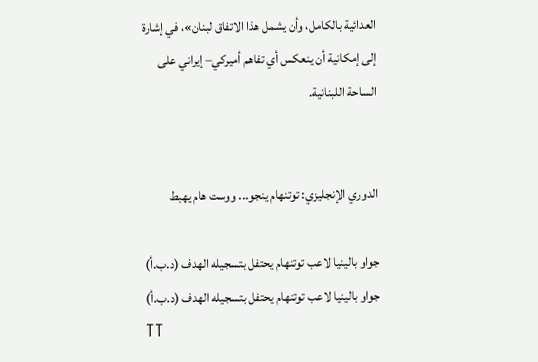العدائية بالكامل، وأن يشمل هذا الاتفاق لبنان»، في إشارة إلى إمكانية أن ينعكس أي تفاهم أميركي– إيراني على الساحة اللبنانية.


الدوري الإنجليزي: توتنهام ينجو... ووست هام يهبط

جواو بالينيا لاعب توتنهام يحتفل بتسجيله الهدف (د.ب.أ)
جواو بالينيا لاعب توتنهام يحتفل بتسجيله الهدف (د.ب.أ)
TT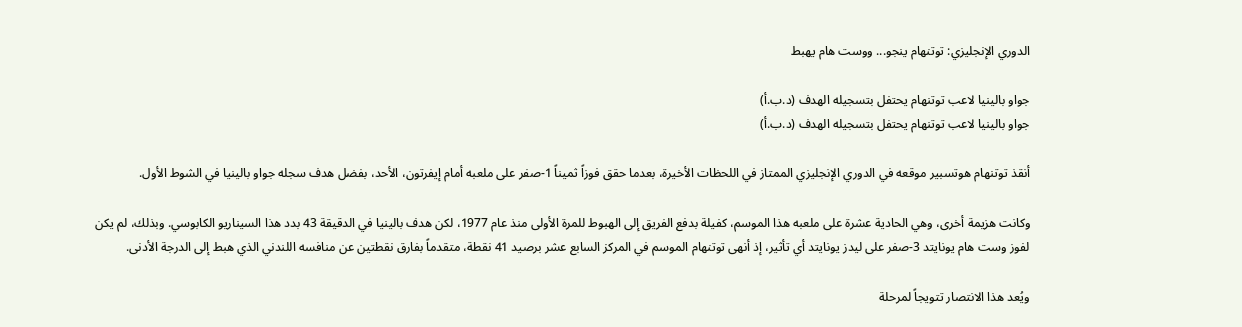الدوري الإنجليزي: توتنهام ينجو... ووست هام يهبط

جواو بالينيا لاعب توتنهام يحتفل بتسجيله الهدف (د.ب.أ)
جواو بالينيا لاعب توتنهام يحتفل بتسجيله الهدف (د.ب.أ)

أنقذ توتنهام هوتسبير موقعه في الدوري الإنجليزي الممتاز في اللحظات الأخيرة، بعدما حقق فوزاً ثميناً 1-صفر على ملعبه أمام إيفرتون، الأحد، بفضل هدف سجله جواو بالينيا في الشوط الأول.

وكانت هزيمة أخرى، وهي الحادية عشرة على ملعبه هذا الموسم، كفيلة بدفع الفريق إلى الهبوط للمرة الأولى منذ عام 1977، لكن هدف بالينيا في الدقيقة 43 بدد هذا السيناريو الكابوسي. وبذلك، لم يكن لفوز وست هام يونايتد 3-صفر على ليدز يونايتد أي تأثير، إذ أنهى توتنهام الموسم في المركز السابع عشر برصيد 41 نقطة، متقدماً بفارق نقطتين عن منافسه اللندني الذي هبط إلى الدرجة الأدنى.

ويُعد هذا الانتصار تتويجاً لمرحلة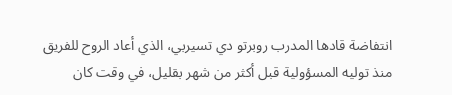انتفاضة قادها المدرب روبرتو دي تسيربي، الذي أعاد الروح للفريق منذ توليه المسؤولية قبل أكثر من شهر بقليل، في وقت كان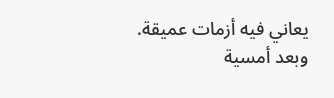يعاني فيه أزمات عميقة. وبعد أمسية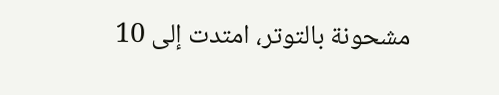مشحونة بالتوتر، امتدت إلى 10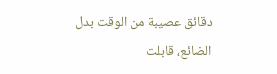دقائق عصيبة من الوقت بدل الضائع، قابلت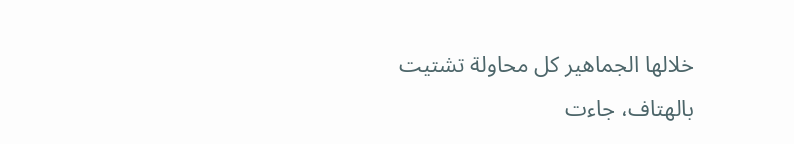خلالها الجماهير كل محاولة تشتيت بالهتاف، جاءت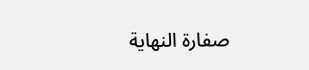صفارة النهاية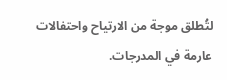لتُطلق موجة من الارتياح واحتفالات عارمة في المدرجات.